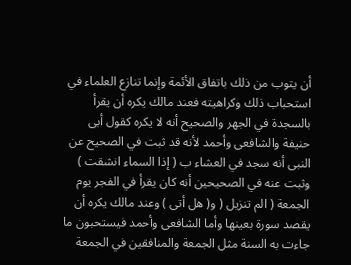أن يتوب من ذلك باتفاق الأئمة وإنما تنازع العلماء في استحباب ذلك وكراهيته فعند مالك يكره أن يقرأ بالسجدة في الجهر والصحيح أنه لا يكره كقول أبى حنيفة والشافعى وأحمد لأنه قد ثبت في الصحيح عن النبى أنه سجد في العشاء ب ( إذا السماء انشقت ) وثبت عنه في الصحيحين أنه كان يقرأ في الفجر يوم الجمعة ( الم تنزيل ( و( هل أتى ) وعند مالك يكره أن يقصد سورة بعينها وأما الشافعى وأحمد فيستحبون ما جاءت به السنة مثل الجمعة والمنافقين في الجمعة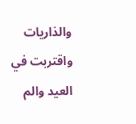والذاريات واقتربت في العيد والم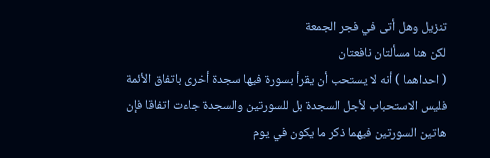تنزيل وهل أتى في فجر الجمعة
لكن هنا مسألتان نافعتان
( احداهما ) أنه لا يستحب أن يقرأ بسورة فيها سجدة أخرى باتفاق الأئمة فليس الاستحباب لأجل السجدة بل للسورتين والسجدة جاءت اتفاقا فإن هاتين السورتين فيهما ذكر ما يكون في يوم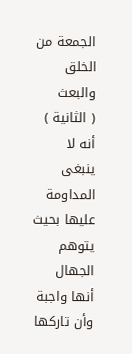الجمعة من الخلق والبعث
( الثانية ) أنه لا ينبغى المداومة عليها بحيث يتوهم الجهال أنها واجبة وأن تاركها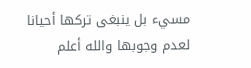مسيء بل ينبغى تركها أحيانا لعدم وجوبها والله أعلم